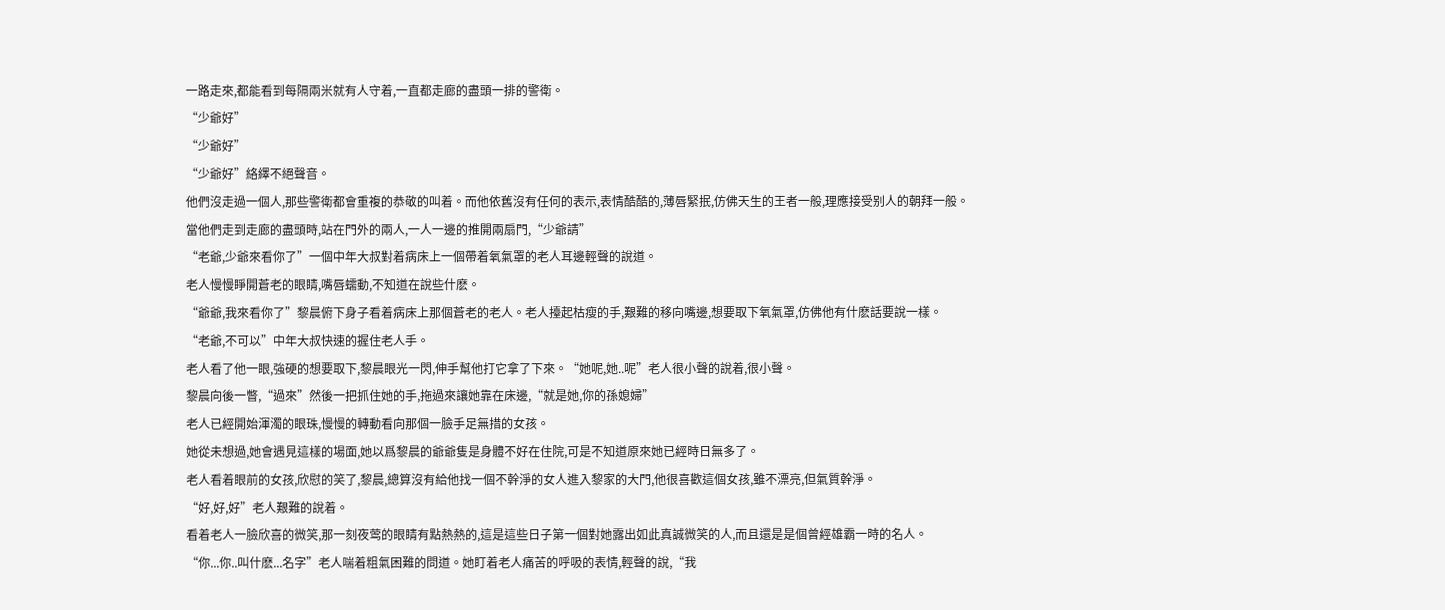一路走來,都能看到每隔兩米就有人守着,一直都走廊的盡頭一排的警衛。
“少爺好”
“少爺好”
“少爺好”絡繹不絕聲音。
他們沒走過一個人,那些警衛都會重複的恭敬的叫着。而他依舊沒有任何的表示,表情酷酷的,薄唇緊抿,仿佛天生的王者一般,理應接受别人的朝拜一般。
當他們走到走廊的盡頭時,站在門外的兩人,一人一邊的推開兩扇門,“少爺請”
“老爺,少爺來看你了”一個中年大叔對着病床上一個帶着氧氣罩的老人耳邊輕聲的說道。
老人慢慢睜開蒼老的眼睛,嘴唇蠕動,不知道在說些什麽。
“爺爺,我來看你了”黎晨俯下身子看着病床上那個蒼老的老人。老人擡起枯瘦的手,艱難的移向嘴邊,想要取下氧氣罩,仿佛他有什麽話要說一樣。
“老爺,不可以”中年大叔快速的握住老人手。
老人看了他一眼,強硬的想要取下,黎晨眼光一閃,伸手幫他打它拿了下來。“她呢,她..呢”老人很小聲的說着,很小聲。
黎晨向後一瞥,“過來”然後一把抓住她的手,拖過來讓她靠在床邊,“就是她,你的孫媳婦”
老人已經開始渾濁的眼珠,慢慢的轉動看向那個一臉手足無措的女孩。
她從未想過,她會遇見這樣的場面,她以爲黎晨的爺爺隻是身體不好在住院,可是不知道原來她已經時日無多了。
老人看着眼前的女孩,欣慰的笑了,黎晨,總算沒有給他找一個不幹淨的女人進入黎家的大門,他很喜歡這個女孩,雖不漂亮,但氣質幹淨。
“好,好,好”老人艱難的說着。
看着老人一臉欣喜的微笑,那一刻夜莺的眼睛有點熱熱的,這是這些日子第一個對她露出如此真誠微笑的人,而且還是是個曾經雄霸一時的名人。
“你...你..叫什麽...名字”老人喘着粗氣困難的問道。她盯着老人痛苦的呼吸的表情,輕聲的說,“我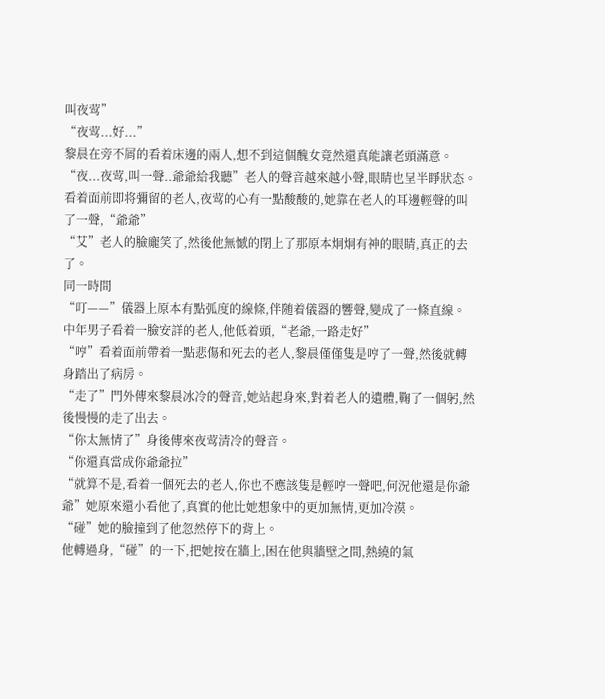叫夜莺”
“夜莺...好...”
黎晨在旁不屑的看着床邊的兩人,想不到這個醜女竟然還真能讓老頭滿意。
“夜...夜莺,叫一聲..爺爺給我聽”老人的聲音越來越小聲,眼睛也呈半睜狀态。
看着面前即将彌留的老人,夜莺的心有一點酸酸的,她靠在老人的耳邊輕聲的叫了一聲,“爺爺”
“艾”老人的臉龐笑了,然後他無憾的閉上了那原本炯炯有神的眼睛,真正的去了。
同一時間
“叮——”儀器上原本有點弧度的線條,伴随着儀器的響聲,變成了一條直線。中年男子看着一臉安詳的老人,他低着頭,“老爺,一路走好”
“哼”看着面前帶着一點悲傷和死去的老人,黎晨僅僅隻是哼了一聲,然後就轉身踏出了病房。
“走了”門外傳來黎晨冰冷的聲音,她站起身來,對着老人的遺體,鞠了一個躬,然後慢慢的走了出去。
“你太無情了”身後傳來夜莺清冷的聲音。
“你還真當成你爺爺拉”
“就算不是,看着一個死去的老人,你也不應該隻是輕哼一聲吧,何況他還是你爺爺”她原來還小看他了,真實的他比她想象中的更加無情,更加冷漠。
“碰”她的臉撞到了他忽然停下的背上。
他轉過身,“碰”的一下,把她按在牆上,困在他與牆壁之間,熱繞的氣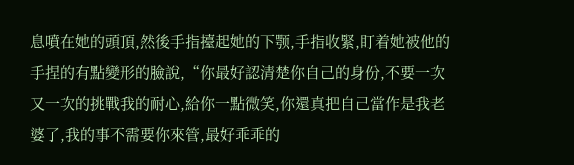息噴在她的頭頂,然後手指擡起她的下颚,手指收緊,盯着她被他的手捏的有點變形的臉說,“你最好認清楚你自己的身份,不要一次又一次的挑戰我的耐心,給你一點微笑,你還真把自己當作是我老婆了,我的事不需要你來管,最好乖乖的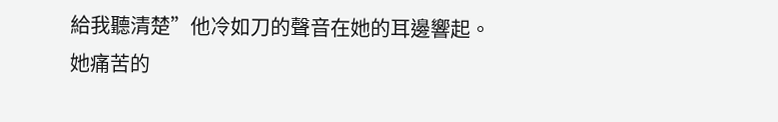給我聽清楚”他冷如刀的聲音在她的耳邊響起。
她痛苦的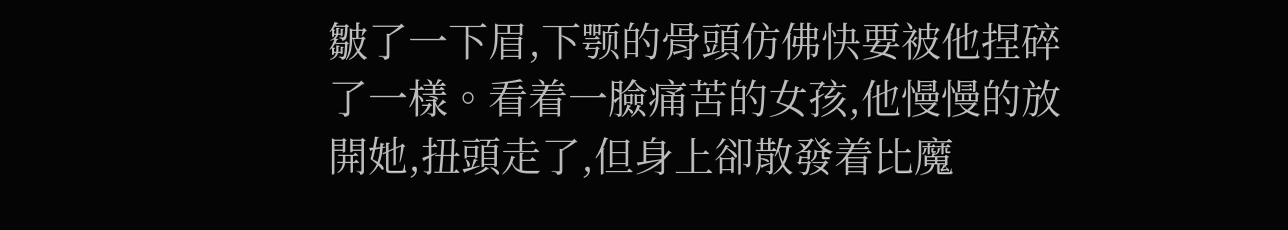皺了一下眉,下颚的骨頭仿佛快要被他捏碎了一樣。看着一臉痛苦的女孩,他慢慢的放開她,扭頭走了,但身上卻散發着比魔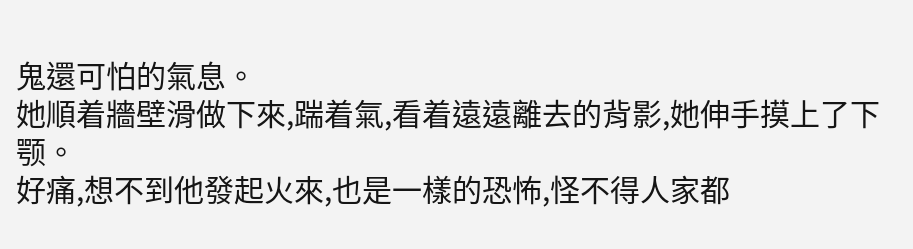鬼還可怕的氣息。
她順着牆壁滑做下來,踹着氣,看着遠遠離去的背影,她伸手摸上了下颚。
好痛,想不到他發起火來,也是一樣的恐怖,怪不得人家都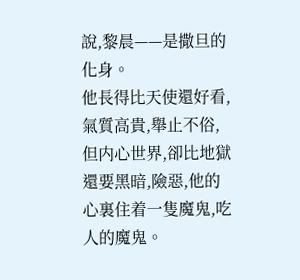說,黎晨——是撒旦的化身。
他長得比天使還好看,氣質高貴,舉止不俗,但内心世界,卻比地獄還要黑暗,險惡,他的心裏住着一隻魔鬼,吃人的魔鬼。